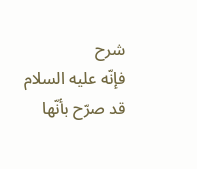شرح
فإنّه عليه السلام قد صرّح بأنّها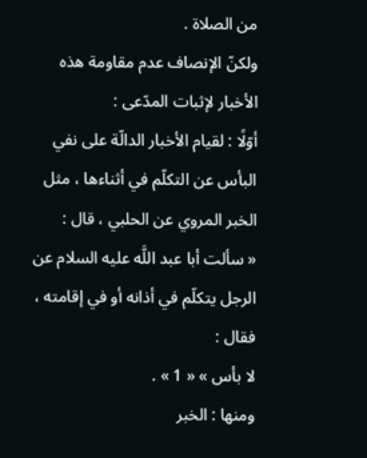من الصلاة .
ولكنّ الإنصاف عدم مقاومة هذه الأخبار لإثبات المدّعى :
أوّلًا : لقيام الأخبار الدالّة على نفي البأس عن التكلّم في أثناءها ، مثل الخبر المروي عن الحلبي ، قال :
« سألت أبا عبد اللَّه عليه السلام عن الرجل يتكلّم في أذانه أو في إقامته ، فقال :
لا بأس » « 1 » .
ومنها : الخبر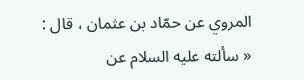المروي عن حمّاد بن عثمان ، قال :
« سألته عليه السلام عن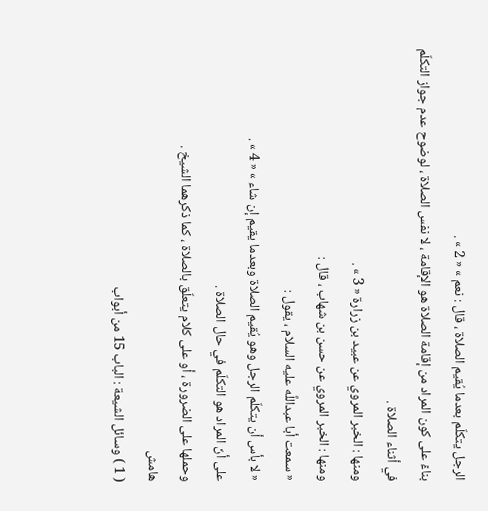الرجل يتكلّم بعدما يُقيم الصلاة ، قال : نعم » « 2 » .
بناءً على كون المراد من إقامة الصلاة هو الإقامة ، لا نفس الصلاة ، لوضوح عدم جواز التكلّم في أثناء الصلاة .
ومنها : الخبر المروي عن عبيد بن زرارة « 3 » .
ومنها : الخبر المروي عن حسن بن شهاب ، قال :
« سمعت أبا عبداللَّه عليه السلام ، يقول :
« لا بأس أن يتكلّم الرجل وهو يُقيم الصلاة وبعدما يقيم إن شاء » « 4 » .
على أنّ المراد هو التكلّم في حال الصلاة .
وحملها على الضرورة ، أو على كلام يتعلّق بالصلاة ، كما ذكرهما الشيخ .
هامش
( 1 ) وسائل الشيعة : الباب 15 من أبواب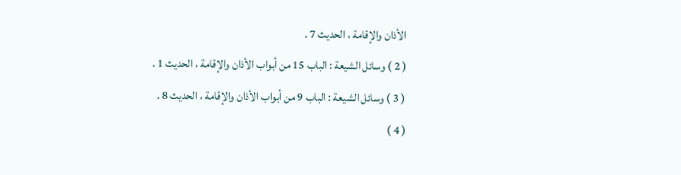الأذان والإقامة ، الحديث 7 .
( 2 ) وسائل الشيعة : الباب 15 من أبواب الأذان والإقامة ، الحديث 1 .
( 3 ) وسائل الشيعة : الباب 9 من أبواب الأذان والإقامة ، الحديث 8 .
( 4 )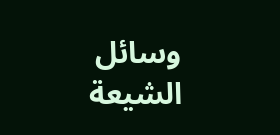وسائل الشيعة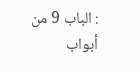: الباب 9 من أبواب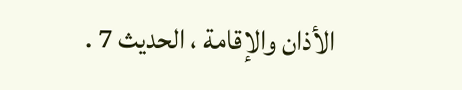الأذان والإقامة ، الحديث 7 .